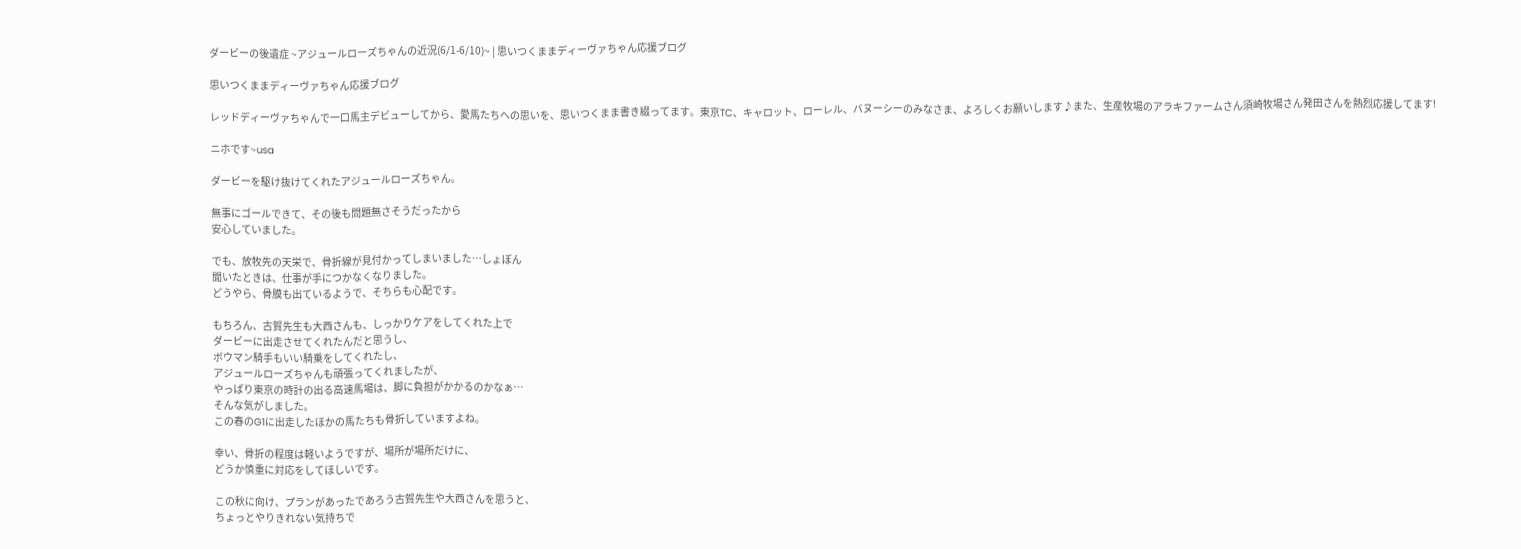ダービーの後遺症 ~アジュールローズちゃんの近況(6/1-6/10)~ | 思いつくままディーヴァちゃん応援ブログ

思いつくままディーヴァちゃん応援ブログ

レッドディーヴァちゃんで一口馬主デビューしてから、愛馬たちへの思いを、思いつくまま書き綴ってます。東京TC、キャロット、ローレル、バヌーシーのみなさま、よろしくお願いします♪また、生産牧場のアラキファームさん須崎牧場さん発田さんを熱烈応援してます!

ニホです~usa

ダービーを駆け抜けてくれたアジュールローズちゃん。

無事にゴールできて、その後も問題無さそうだったから
安心していました。

でも、放牧先の天栄で、骨折線が見付かってしまいました…しょぼん
聞いたときは、仕事が手につかなくなりました。
どうやら、骨膜も出ているようで、そちらも心配です。

もちろん、古賀先生も大西さんも、しっかりケアをしてくれた上で
ダービーに出走させてくれたんだと思うし、
ボウマン騎手もいい騎乗をしてくれたし、
アジュールローズちゃんも頑張ってくれましたが、
やっぱり東京の時計の出る高速馬場は、脚に負担がかかるのかなぁ…
そんな気がしました。
この春のG1に出走したほかの馬たちも骨折していますよね。

幸い、骨折の程度は軽いようですが、場所が場所だけに、
どうか慎重に対応をしてほしいです。

この秋に向け、プランがあったであろう古賀先生や大西さんを思うと、
ちょっとやりきれない気持ちで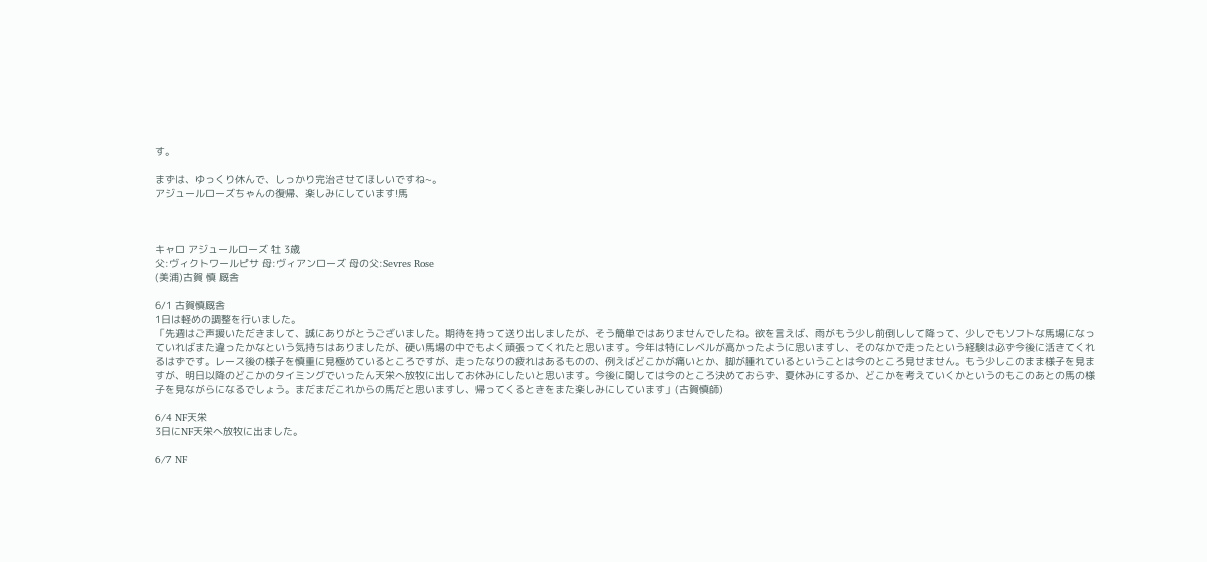す。

まずは、ゆっくり休んで、しっかり完治させてほしいですね~。
アジュールローズちゃんの復帰、楽しみにしています!馬



キャロ アジュールローズ 牡 3歳
父:ヴィクトワールピサ 母:ヴィアンローズ 母の父:Sevres Rose
(美浦)古賀 慎 厩舎

6/1 古賀慎厩舎
1日は軽めの調整を行いました。
「先週はご声援いただきまして、誠にありがとうございました。期待を持って送り出しましたが、そう簡単ではありませんでしたね。欲を言えば、雨がもう少し前倒しして降って、少しでもソフトな馬場になっていればまた違ったかなという気持ちはありましたが、硬い馬場の中でもよく頑張ってくれたと思います。今年は特にレベルが高かったように思いますし、そのなかで走ったという経験は必ず今後に活きてくれるはずです。レース後の様子を慎重に見極めているところですが、走ったなりの疲れはあるものの、例えばどこかが痛いとか、脚が腫れているということは今のところ見せません。もう少しこのまま様子を見ますが、明日以降のどこかのタイミングでいったん天栄へ放牧に出してお休みにしたいと思います。今後に関しては今のところ決めておらず、夏休みにするか、どこかを考えていくかというのもこのあとの馬の様子を見ながらになるでしょう。まだまだこれからの馬だと思いますし、帰ってくるときをまた楽しみにしています」(古賀慎師)

6/4 NF天栄
3日にNF天栄へ放牧に出ました。

6/7 NF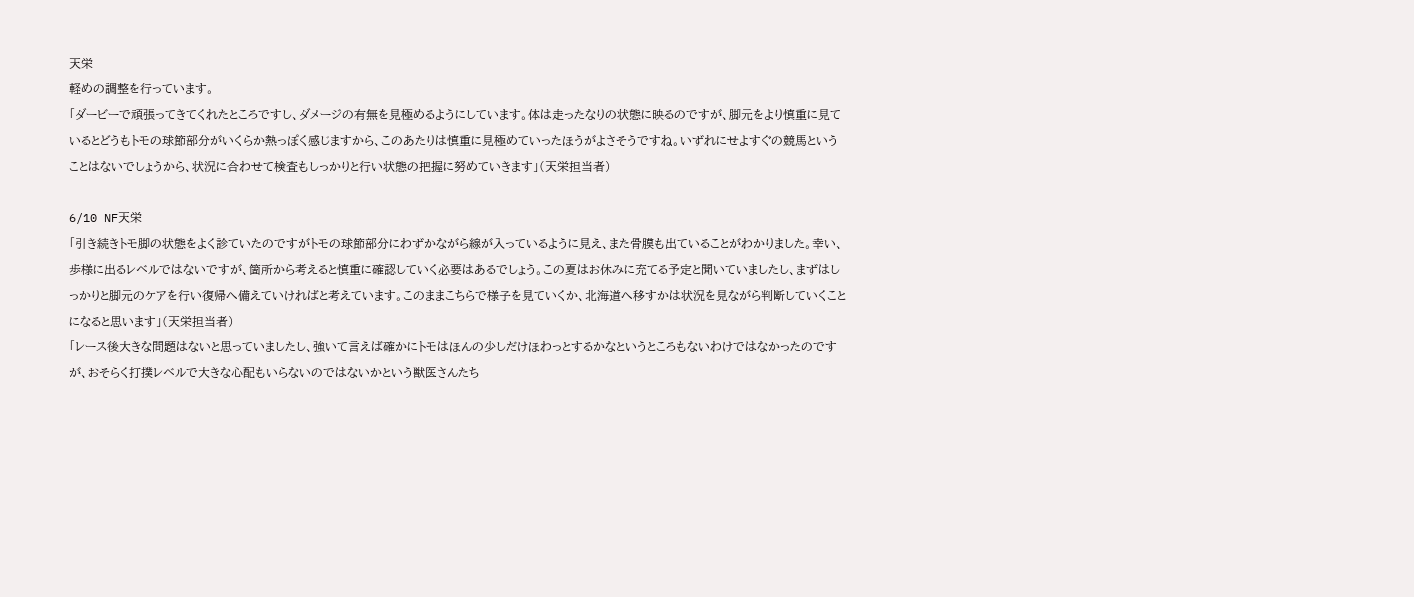天栄
軽めの調整を行っています。
「ダービーで頑張ってきてくれたところですし、ダメージの有無を見極めるようにしています。体は走ったなりの状態に映るのですが、脚元をより慎重に見ているとどうもトモの球節部分がいくらか熱っぽく感じますから、このあたりは慎重に見極めていったほうがよさそうですね。いずれにせよすぐの競馬ということはないでしょうから、状況に合わせて検査もしっかりと行い状態の把握に努めていきます」(天栄担当者)

6/10 NF天栄
「引き続きトモ脚の状態をよく診ていたのですがトモの球節部分にわずかながら線が入っているように見え、また骨膜も出ていることがわかりました。幸い、歩様に出るレベルではないですが、箇所から考えると慎重に確認していく必要はあるでしょう。この夏はお休みに充てる予定と聞いていましたし、まずはしっかりと脚元のケアを行い復帰へ備えていければと考えています。このままこちらで様子を見ていくか、北海道へ移すかは状況を見ながら判断していくことになると思います」(天栄担当者)
「レース後大きな問題はないと思っていましたし、強いて言えば確かにトモはほんの少しだけほわっとするかなというところもないわけではなかったのですが、おそらく打撲レベルで大きな心配もいらないのではないかという獣医さんたち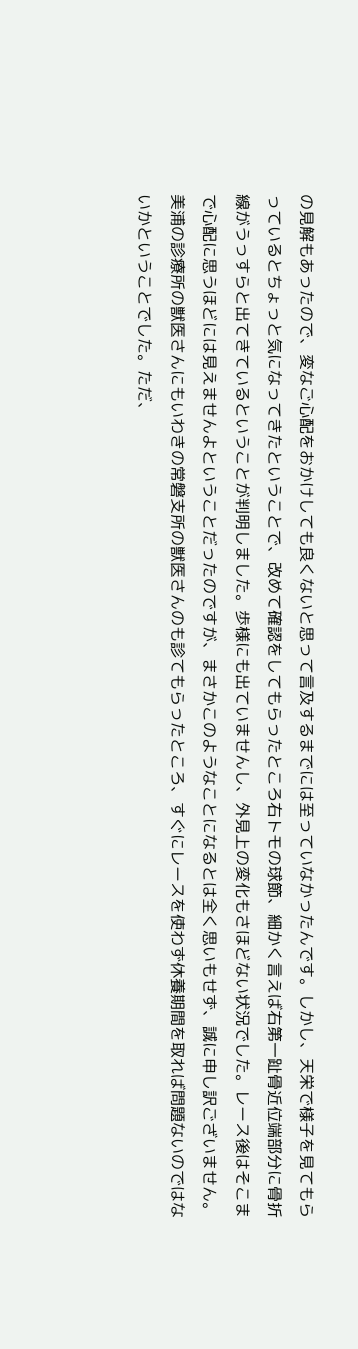の見解もあったので、変なご心配をおかけしても良くないと思って言及するまでには至っていなかったんです。しかし、天栄で様子を見てもらっているとちょっと気になってきたということで、改めて確認をしてもらったところ右トモの球節、細かく言えば右第一趾骨近位端部分に骨折線がうっすらと出てきているということが判明しました。歩様にも出ていませんし、外見上の変化もさほどない状況でした。レース後はそこまで心配に思うほどには見えませんよということだったのですが、まさかこのようなことになるとは全く思いもせず、誠に申し訳ございません。美浦の診療所の獣医さんにもいわきの常磐支所の獣医さんのも診てもらったところ、すぐにレースを使わず休養期間を取れば問題ないのではないかということでした。ただ、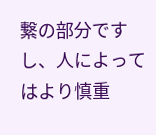繋の部分ですし、人によってはより慎重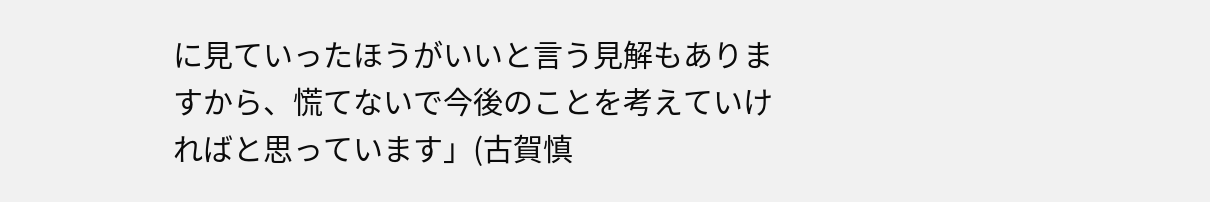に見ていったほうがいいと言う見解もありますから、慌てないで今後のことを考えていければと思っています」(古賀慎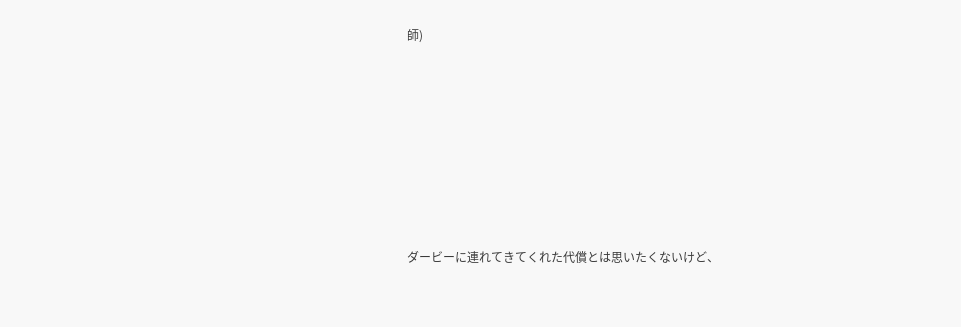師)







ダービーに連れてきてくれた代償とは思いたくないけど、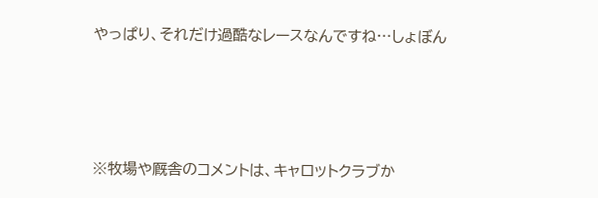やっぱり、それだけ過酷なレースなんですね…しょぼん




※牧場や厩舎のコメントは、キャロットクラブか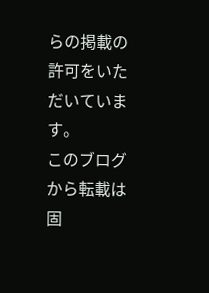らの掲載の許可をいただいています。
このブログから転載は固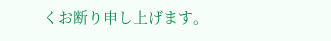くお断り申し上げます。